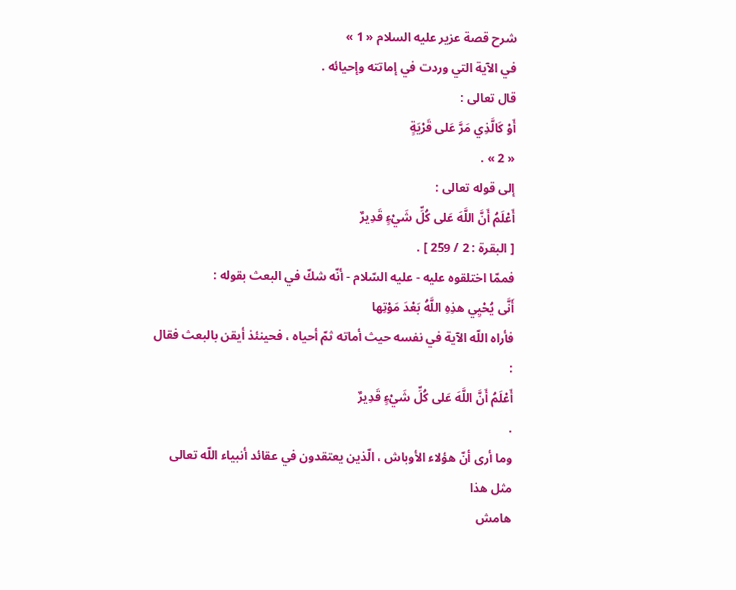شرح قصة عزير عليه السلام « 1 »
في الآية التي وردت في إماتته وإحيائه .
قال تعالى :
أَوْ كَالَّذِي مَرَّ عَلى قَرْيَةٍ
« 2 » .
إلى قوله تعالى :
أَعْلَمُ أَنَّ اللَّهَ عَلى كُلِّ شَيْءٍ قَدِيرٌ
[ البقرة : 2 / 259 ] .
فممّا اختلقوه عليه - عليه السّلام - أنّه شكّ في البعث بقوله :
أَنَّى يُحْيِي هذِهِ اللَّهُ بَعْدَ مَوْتِها
فأراه اللّه الآية في نفسه حيث أماته ثمّ أحياه ، فحينئذ أيقن بالبعث فقال :
أَعْلَمُ أَنَّ اللَّهَ عَلى كُلِّ شَيْءٍ قَدِيرٌ
.
وما أرى أنّ هؤلاء الأوباش ، الّذين يعتقدون في عقائد أنبياء اللّه تعالى مثل هذا
هامش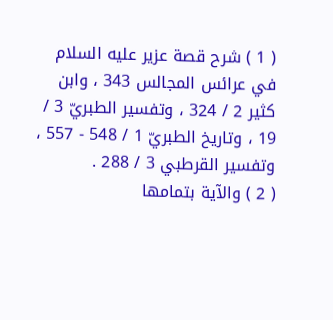( 1 ) شرح قصة عزير عليه السلام في عرائس المجالس 343 ، وابن كثير 2 / 324 ، وتفسير الطبريّ 3 / 19 ، وتاريخ الطبريّ 1 / 548 - 557 ، وتفسير القرطبي 3 / 288 .
( 2 ) والآية بتمامها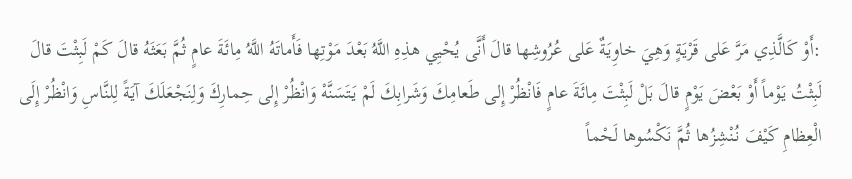:أَوْ كَالَّذِي مَرَّ عَلى قَرْيَةٍ وَهِيَ خاوِيَةٌ عَلى عُرُوشِها قالَ أَنَّى يُحْيِي هذِهِ اللَّهُ بَعْدَ مَوْتِها فَأَماتَهُ اللَّهُ مِائَةَ عامٍ ثُمَّ بَعَثَهُ قالَ كَمْ لَبِثْتَ قالَ لَبِثْتُ يَوْماً أَوْ بَعْضَ يَوْمٍ قالَ بَلْ لَبِثْتَ مِائَةَ عامٍ فَانْظُرْ إِلى طَعامِكَ وَشَرابِكَ لَمْ يَتَسَنَّهْ وَانْظُرْ إِلى حِمارِكَ وَلِنَجْعَلَكَ آيَةً لِلنَّاسِ وَانْظُرْ إِلَى الْعِظامِ كَيْفَ نُنْشِزُها ثُمَّ نَكْسُوها لَحْماً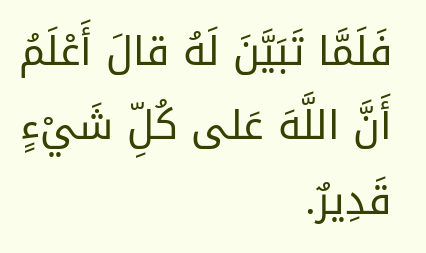فَلَمَّا تَبَيَّنَ لَهُ قالَ أَعْلَمُ أَنَّ اللَّهَ عَلى كُلِّ شَيْءٍ قَدِيرٌ.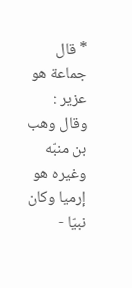* قال جماعة هو عزير : وقال وهب بن منبّه وغيره هو إرميا وكان نبيّا -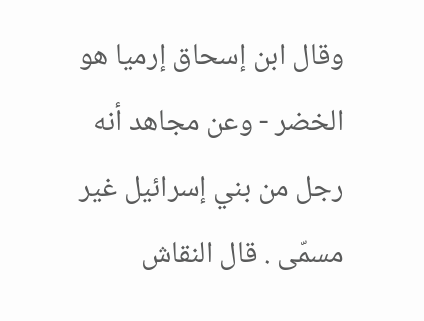وقال ابن إسحاق إرميا هو الخضر - وعن مجاهد أنه رجل من بني إسرائيل غير مسمّى . قال النقاش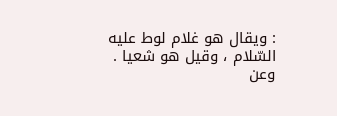: ويقال هو غلام لوط عليه السّلام ، وقيل هو شعيا .
وعن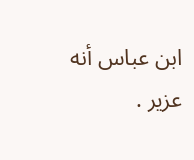ابن عباس أنه عزير .